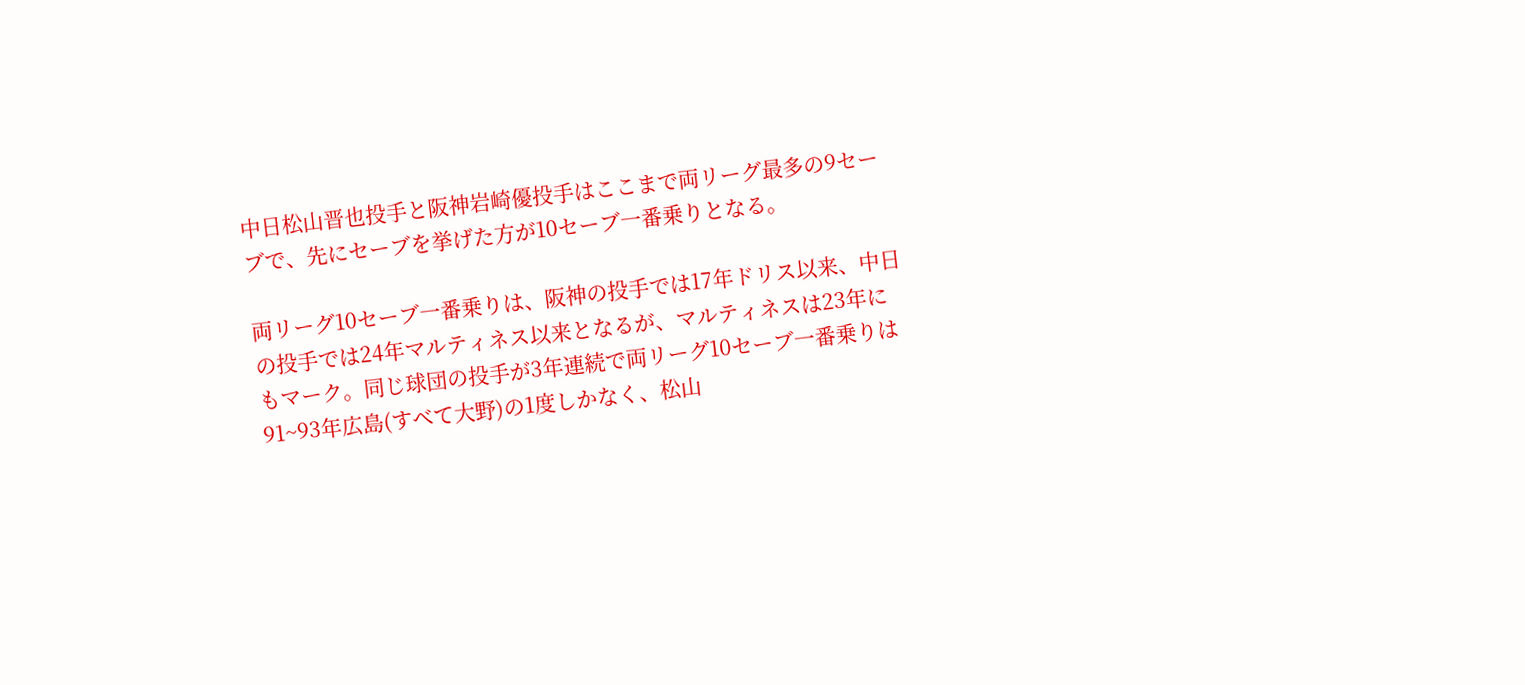中日松山晋也投手と阪神岩崎優投手はここまで両リーグ最多の9セーブで、先にセーブを挙げた方が10セーブ一番乗りとなる。

両リーグ10セーブ一番乗りは、阪神の投手では17年ドリス以来、中日の投手では24年マルティネス以来となるが、マルティネスは23年にもマーク。同じ球団の投手が3年連続で両リーグ10セーブ一番乗りは91~93年広島(すべて大野)の1度しかなく、松山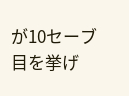が10セーブ目を挙げ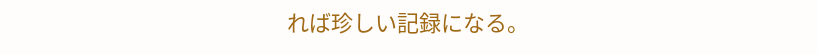れば珍しい記録になる。